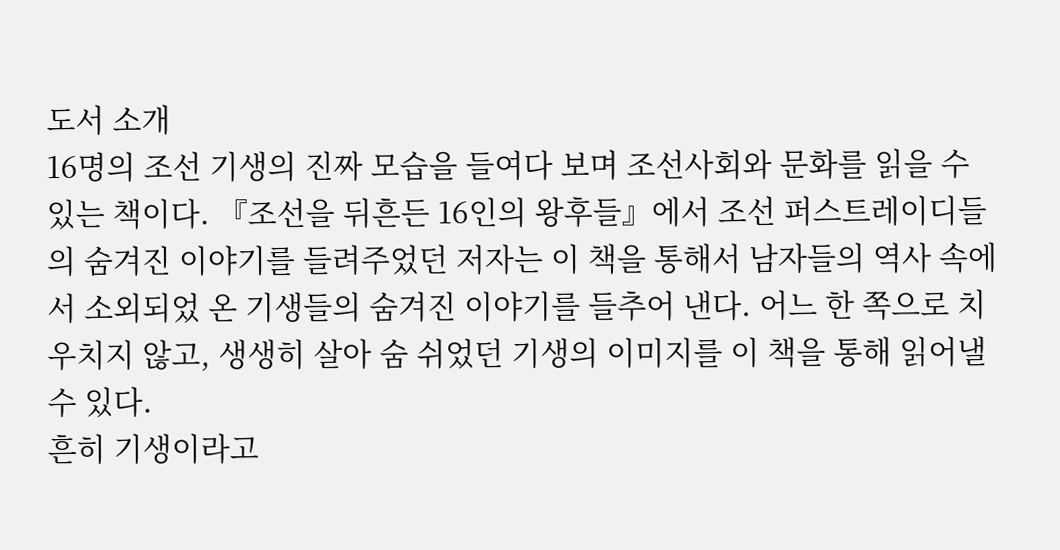도서 소개
16명의 조선 기생의 진짜 모습을 들여다 보며 조선사회와 문화를 읽을 수 있는 책이다. 『조선을 뒤흔든 16인의 왕후들』에서 조선 퍼스트레이디들의 숨겨진 이야기를 들려주었던 저자는 이 책을 통해서 남자들의 역사 속에서 소외되었 온 기생들의 숨겨진 이야기를 들추어 낸다. 어느 한 쪽으로 치우치지 않고, 생생히 살아 숨 쉬었던 기생의 이미지를 이 책을 통해 읽어낼 수 있다.
흔히 기생이라고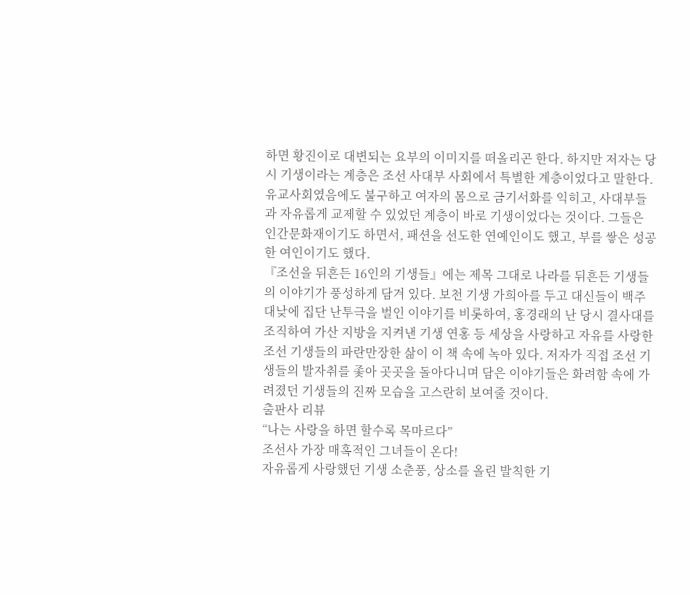하면 황진이로 대변되는 요부의 이미지를 떠올리곤 한다. 하지만 저자는 당시 기생이라는 계층은 조선 사대부 사회에서 특별한 계층이었다고 말한다. 유교사회였음에도 불구하고 여자의 몸으로 금기서화를 익히고, 사대부들과 자유롭게 교제할 수 있었던 계층이 바로 기생이었다는 것이다. 그들은 인간문화재이기도 하면서, 패션을 선도한 연예인이도 했고, 부를 쌓은 성공한 여인이기도 했다.
『조선을 뒤흔든 16인의 기생들』에는 제목 그대로 나라를 뒤흔든 기생들의 이야기가 풍성하게 담겨 있다. 보천 기생 가희아를 두고 대신들이 백주대낮에 집단 난투극을 벌인 이야기를 비롯하여, 홍경래의 난 당시 결사대를 조직하여 가산 지방을 지켜낸 기생 연홍 등 세상을 사랑하고 자유를 사랑한 조선 기생들의 파란만장한 삶이 이 책 속에 녹아 있다. 저자가 직접 조선 기생들의 발자취를 좇아 곳곳을 돌아다니며 담은 이야기들은 화려함 속에 가려졌던 기생들의 진짜 모습을 고스란히 보여줄 것이다.
출판사 리뷰
“나는 사랑을 하면 할수록 목마르다”
조선사 가장 매혹적인 그녀들이 온다!
자유롭게 사랑했던 기생 소춘풍, 상소를 올린 발칙한 기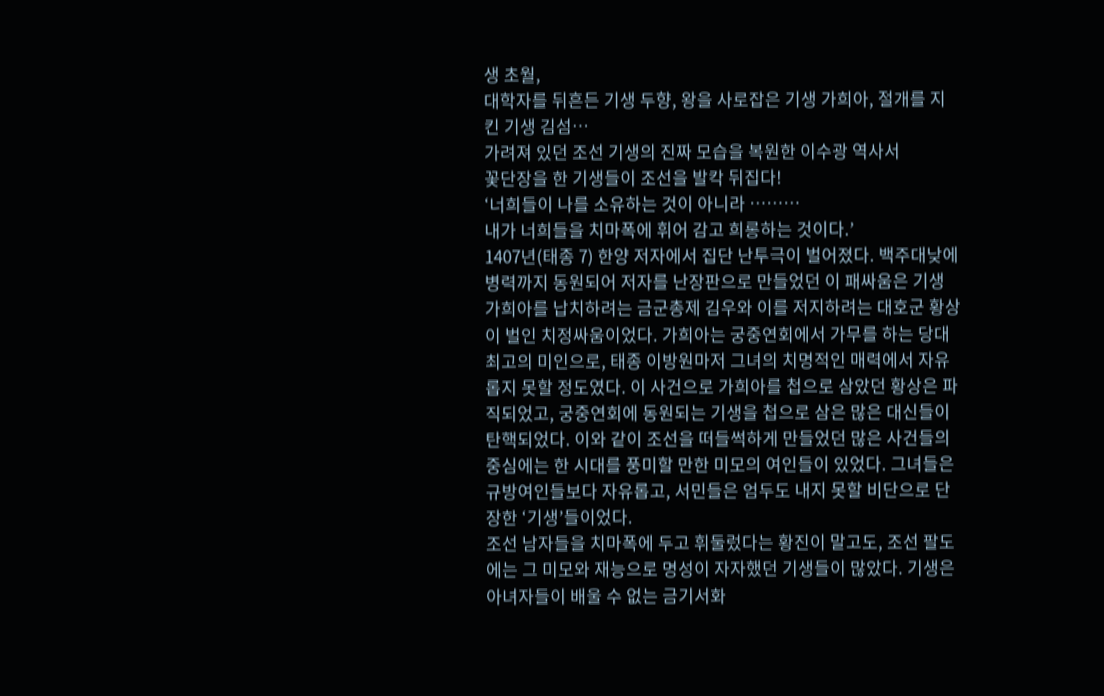생 초월,
대학자를 뒤흔든 기생 두향, 왕을 사로잡은 기생 가희아, 절개를 지킨 기생 김섬…
가려져 있던 조선 기생의 진짜 모습을 복원한 이수광 역사서
꽃단장을 한 기생들이 조선을 발칵 뒤집다!
‘너희들이 나를 소유하는 것이 아니라 ………
내가 너희들을 치마폭에 휘어 감고 희롱하는 것이다.’
1407년(태종 7) 한양 저자에서 집단 난투극이 벌어졌다. 백주대낮에 병력까지 동원되어 저자를 난장판으로 만들었던 이 패싸움은 기생 가희아를 납치하려는 금군총제 김우와 이를 저지하려는 대호군 황상이 벌인 치정싸움이었다. 가희아는 궁중연회에서 가무를 하는 당대 최고의 미인으로, 태종 이방원마저 그녀의 치명적인 매력에서 자유롭지 못할 정도였다. 이 사건으로 가희아를 첩으로 삼았던 황상은 파직되었고, 궁중연회에 동원되는 기생을 첩으로 삼은 많은 대신들이 탄핵되었다. 이와 같이 조선을 떠들썩하게 만들었던 많은 사건들의 중심에는 한 시대를 풍미할 만한 미모의 여인들이 있었다. 그녀들은 규방여인들보다 자유롭고, 서민들은 엄두도 내지 못할 비단으로 단장한 ‘기생’들이었다.
조선 남자들을 치마폭에 두고 휘둘렀다는 황진이 말고도, 조선 팔도에는 그 미모와 재능으로 명성이 자자했던 기생들이 많았다. 기생은 아녀자들이 배울 수 없는 금기서화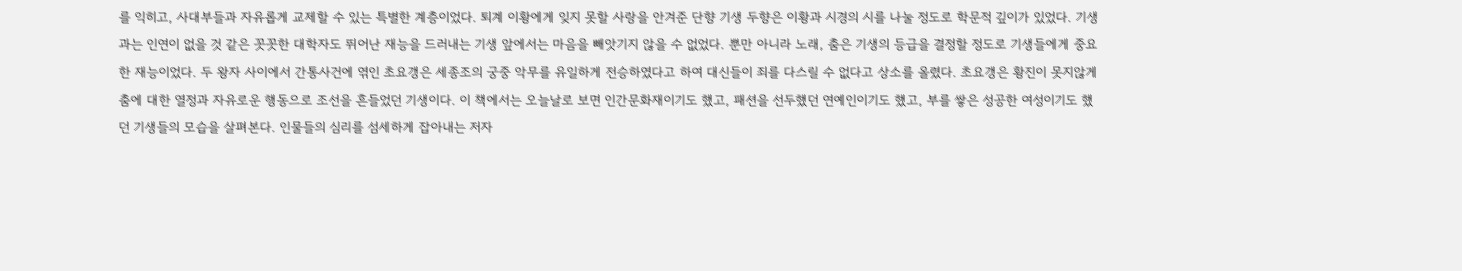를 익히고, 사대부들과 자유롭게 교제할 수 있는 특별한 계층이었다. 퇴계 이황에게 잊지 못할 사랑을 안겨준 단향 기생 두향은 이황과 시경의 시를 나눌 정도로 학문적 깊이가 있었다. 기생과는 인연이 없을 것 같은 꼿꼿한 대학자도 뛰어난 재능을 드러내는 기생 앞에서는 마음을 빼앗기지 않을 수 없었다. 뿐만 아니라 노래, 춤은 기생의 등급을 결정할 정도로 기생들에게 중요한 재능이었다. 두 왕자 사이에서 간통사건에 엮인 초요갱은 세종조의 궁중 악무를 유일하게 전승하였다고 하여 대신들이 죄를 다스릴 수 없다고 상소를 올렸다. 초요갱은 황진이 못지않게 춤에 대한 열정과 자유로운 행동으로 조선을 흔들었던 기생이다. 이 책에서는 오늘날로 보면 인간문화재이기도 했고, 패션을 선두했던 연예인이기도 했고, 부를 쌓은 성공한 여성이기도 했던 기생들의 모습을 살펴본다. 인물들의 심리를 섬세하게 잡아내는 저자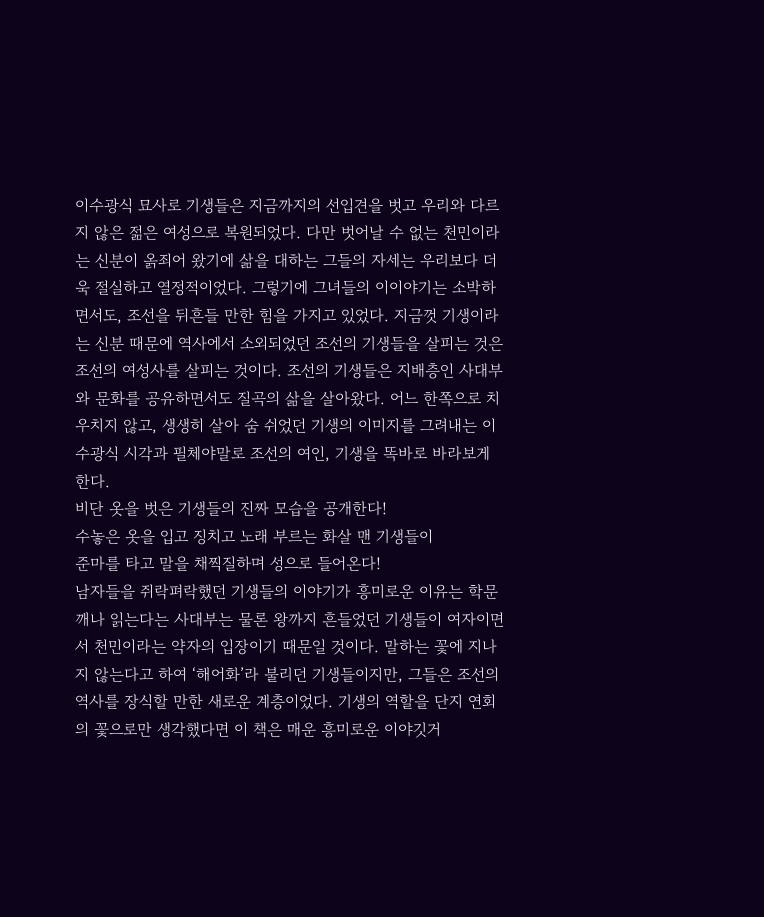이수광식 묘사로 기생들은 지금까지의 선입견을 벗고 우리와 다르지 않은 젊은 여성으로 복원되었다. 다만 벗어날 수 없는 천민이라는 신분이 옭죄어 왔기에 삶을 대하는 그들의 자세는 우리보다 더욱 절실하고 열정적이었다. 그렇기에 그녀들의 이이야기는 소박하면서도, 조선을 뒤흔들 만한 힘을 가지고 있었다. 지금껏 기생이라는 신분 때문에 역사에서 소외되었던 조선의 기생들을 살피는 것은 조선의 여성사를 살피는 것이다. 조선의 기생들은 지배층인 사대부와 문화를 공유하면서도 질곡의 삶을 살아왔다. 어느 한쪽으로 치우치지 않고, 생생히 살아 숨 쉬었던 기생의 이미지를 그려내는 이수광식 시각과 필체야말로 조선의 여인, 기생을 똑바로 바라보게 한다.
비단 옷을 벗은 기생들의 진짜 모습을 공개한다!
수놓은 옷을 입고 징치고 노래 부르는 화살 맨 기생들이
준마를 타고 말을 채찍질하며 성으로 들어온다!
남자들을 쥐락펴락했던 기생들의 이야기가 흥미로운 이유는 학문깨나 읽는다는 사대부는 물론 왕까지 흔들었던 기생들이 여자이면서 천민이라는 약자의 입장이기 때문일 것이다. 말하는 꽃에 지나지 않는다고 하여 ‘해어화’라 불리던 기생들이지만, 그들은 조선의 역사를 장식할 만한 새로운 계층이었다. 기생의 역할을 단지 연회의 꽃으로만 생각했다면 이 책은 매운 흥미로운 이야깃거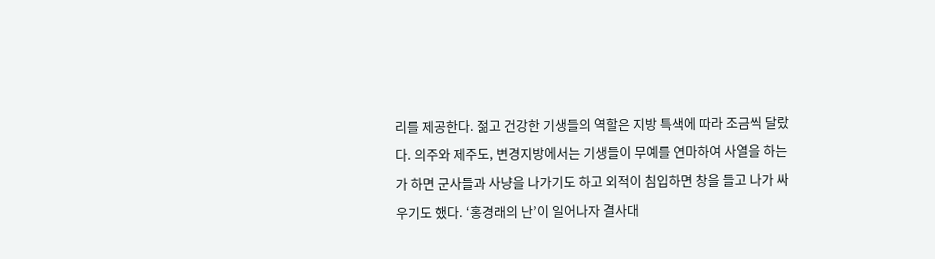리를 제공한다. 젊고 건강한 기생들의 역할은 지방 특색에 따라 조금씩 달랐다. 의주와 제주도, 변경지방에서는 기생들이 무예를 연마하여 사열을 하는가 하면 군사들과 사냥을 나가기도 하고 외적이 침입하면 창을 들고 나가 싸우기도 했다. ‘홍경래의 난’이 일어나자 결사대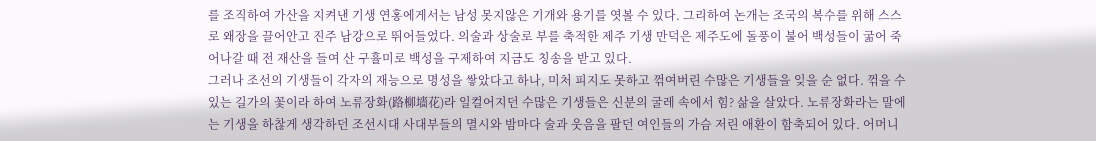를 조직하여 가산을 지켜낸 기생 연홍에게서는 남성 못지않은 기개와 용기를 엿볼 수 있다. 그리하여 논개는 조국의 복수를 위해 스스로 왜장을 끌어안고 진주 남강으로 뛰어들었다. 의술과 상술로 부를 축적한 제주 기생 만덕은 제주도에 돌풍이 불어 백성들이 굶어 죽어나갈 때 전 재산을 들여 산 구휼미로 백성을 구제하여 지금도 칭송을 받고 있다.
그러나 조선의 기생들이 각자의 재능으로 명성을 쌓았다고 하나, 미처 피지도 못하고 꺾여버린 수많은 기생들을 잊을 순 없다. 꺾을 수 있는 길가의 꽃이라 하여 노류장화(路柳墻花)라 일컬어지던 수많은 기생들은 신분의 굴레 속에서 힘? 삶을 살았다. 노류장화라는 말에는 기생을 하찮게 생각하던 조선시대 사대부들의 멸시와 밤마다 술과 웃음을 팔던 여인들의 가슴 저린 애환이 함축되어 있다. 어머니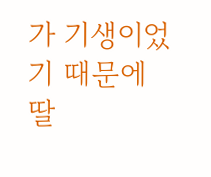가 기생이었기 때문에 딸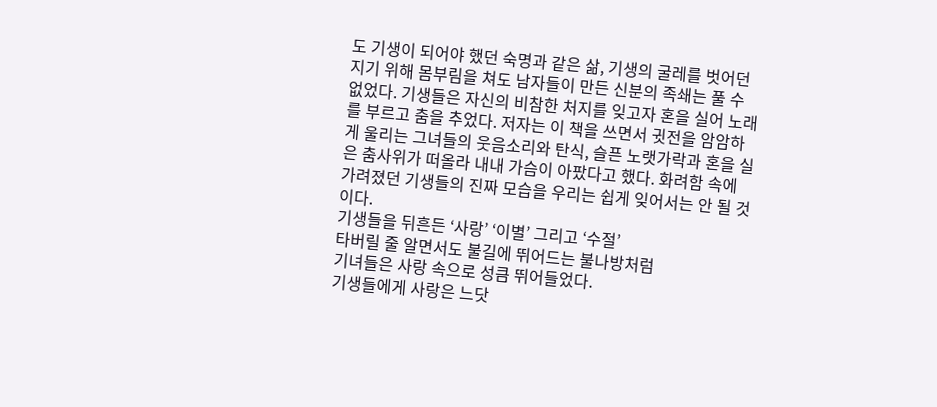도 기생이 되어야 했던 숙명과 같은 삶, 기생의 굴레를 벗어던지기 위해 몸부림을 쳐도 남자들이 만든 신분의 족쇄는 풀 수 없었다. 기생들은 자신의 비참한 처지를 잊고자 혼을 실어 노래를 부르고 춤을 추었다. 저자는 이 책을 쓰면서 귓전을 암암하게 울리는 그녀들의 웃음소리와 탄식, 슬픈 노랫가락과 혼을 실은 춤사위가 떠올라 내내 가슴이 아팠다고 했다. 화려함 속에 가려졌던 기생들의 진짜 모습을 우리는 쉽게 잊어서는 안 될 것이다.
기생들을 뒤흔든 ‘사랑’ ‘이별’ 그리고 ‘수절’
타버릴 줄 알면서도 불길에 뛰어드는 불나방처럼
기녀들은 사랑 속으로 성큼 뛰어들었다.
기생들에게 사랑은 느닷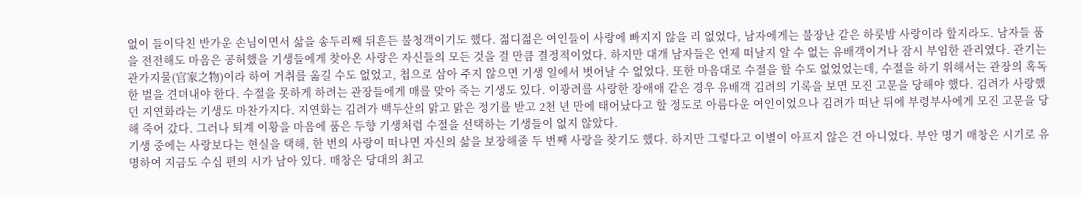없이 들이닥친 반가운 손님이면서 삶을 송두리째 뒤흔든 불청객이기도 했다. 젊디젊은 여인들이 사랑에 빠지지 않을 리 없었다, 남자에게는 불장난 같은 하룻밤 사랑이라 할지라도. 남자들 품을 전전해도 마음은 공허했을 기생들에게 찾아온 사랑은 자신들의 모든 것을 걸 만큼 결정적이었다. 하지만 대개 남자들은 언제 떠날지 알 수 없는 유배객이거나 잠시 부임한 관리였다. 관기는 관가지물(官家之物)이라 하여 거취를 옮길 수도 없었고, 첩으로 삼아 주지 않으면 기생 일에서 벗어날 수 없었다. 또한 마음대로 수절을 할 수도 없었었는데, 수절을 하기 위해서는 관장의 혹독한 벌을 견뎌내야 한다. 수절을 못하게 하려는 관장들에게 매를 맞아 죽는 기생도 있다. 이광려를 사랑한 장애애 같은 경우 유배객 김려의 기록을 보면 모진 고문을 당해야 했다. 김려가 사랑했던 지연화라는 기생도 마찬가지다. 지연화는 김려가 백두산의 맑고 맑은 정기를 받고 2천 년 만에 태어났다고 할 정도로 아름다운 여인이었으나 김려가 떠난 뒤에 부령부사에게 모진 고문을 당해 죽어 갔다. 그러나 퇴계 이황을 마음에 품은 두향 기생처럼 수절을 선택하는 기생들이 없지 않았다.
기생 중에는 사랑보다는 현실을 택해, 한 번의 사랑이 떠나면 자신의 삶을 보장해줄 두 번째 사랑을 찾기도 했다. 하지만 그렇다고 이별이 아프지 않은 건 아니었다. 부안 명기 매창은 시기로 유명하여 지금도 수십 편의 시가 남아 있다. 매창은 당대의 최고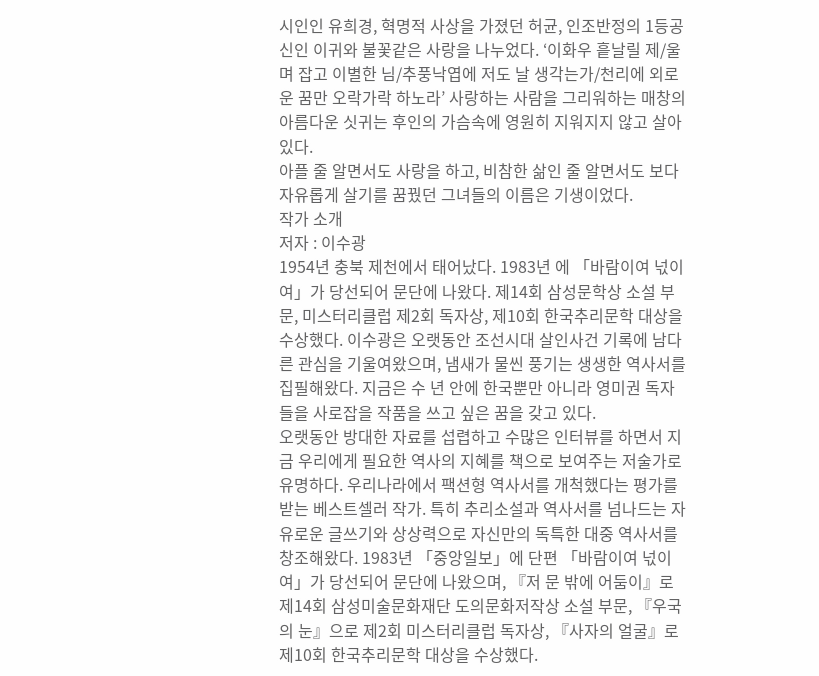시인인 유희경, 혁명적 사상을 가졌던 허균, 인조반정의 1등공신인 이귀와 불꽃같은 사랑을 나누었다. ‘이화우 흩날릴 제/울며 잡고 이별한 님/추풍낙엽에 저도 날 생각는가/천리에 외로운 꿈만 오락가락 하노라’ 사랑하는 사람을 그리워하는 매창의 아름다운 싯귀는 후인의 가슴속에 영원히 지워지지 않고 살아 있다.
아플 줄 알면서도 사랑을 하고, 비참한 삶인 줄 알면서도 보다 자유롭게 살기를 꿈꿨던 그녀들의 이름은 기생이었다.
작가 소개
저자 : 이수광
1954년 충북 제천에서 태어났다. 1983년 에 「바람이여 넋이여」가 당선되어 문단에 나왔다. 제14회 삼성문학상 소설 부문, 미스터리클럽 제2회 독자상, 제10회 한국추리문학 대상을 수상했다. 이수광은 오랫동안 조선시대 살인사건 기록에 남다른 관심을 기울여왔으며, 냄새가 물씬 풍기는 생생한 역사서를 집필해왔다. 지금은 수 년 안에 한국뿐만 아니라 영미권 독자들을 사로잡을 작품을 쓰고 싶은 꿈을 갖고 있다.
오랫동안 방대한 자료를 섭렵하고 수많은 인터뷰를 하면서 지금 우리에게 필요한 역사의 지혜를 책으로 보여주는 저술가로 유명하다. 우리나라에서 팩션형 역사서를 개척했다는 평가를 받는 베스트셀러 작가. 특히 추리소설과 역사서를 넘나드는 자유로운 글쓰기와 상상력으로 자신만의 독특한 대중 역사서를 창조해왔다. 1983년 「중앙일보」에 단편 「바람이여 넋이여」가 당선되어 문단에 나왔으며, 『저 문 밖에 어둠이』로 제14회 삼성미술문화재단 도의문화저작상 소설 부문, 『우국의 눈』으로 제2회 미스터리클럽 독자상, 『사자의 얼굴』로 제10회 한국추리문학 대상을 수상했다.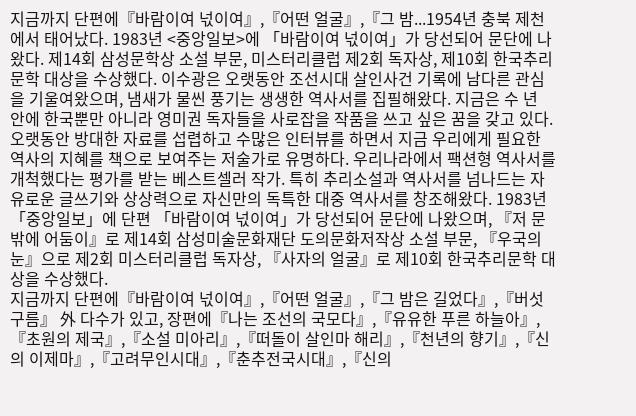지금까지 단편에『바람이여 넋이여』,『어떤 얼굴』,『그 밤...1954년 충북 제천에서 태어났다. 1983년 <중앙일보>에 「바람이여 넋이여」가 당선되어 문단에 나왔다. 제14회 삼성문학상 소설 부문, 미스터리클럽 제2회 독자상, 제10회 한국추리문학 대상을 수상했다. 이수광은 오랫동안 조선시대 살인사건 기록에 남다른 관심을 기울여왔으며, 냄새가 물씬 풍기는 생생한 역사서를 집필해왔다. 지금은 수 년 안에 한국뿐만 아니라 영미권 독자들을 사로잡을 작품을 쓰고 싶은 꿈을 갖고 있다.
오랫동안 방대한 자료를 섭렵하고 수많은 인터뷰를 하면서 지금 우리에게 필요한 역사의 지혜를 책으로 보여주는 저술가로 유명하다. 우리나라에서 팩션형 역사서를 개척했다는 평가를 받는 베스트셀러 작가. 특히 추리소설과 역사서를 넘나드는 자유로운 글쓰기와 상상력으로 자신만의 독특한 대중 역사서를 창조해왔다. 1983년 「중앙일보」에 단편 「바람이여 넋이여」가 당선되어 문단에 나왔으며, 『저 문 밖에 어둠이』로 제14회 삼성미술문화재단 도의문화저작상 소설 부문, 『우국의 눈』으로 제2회 미스터리클럽 독자상, 『사자의 얼굴』로 제10회 한국추리문학 대상을 수상했다.
지금까지 단편에『바람이여 넋이여』,『어떤 얼굴』,『그 밤은 길었다』,『버섯구름』 外 다수가 있고, 장편에『나는 조선의 국모다』,『유유한 푸른 하늘아』,『초원의 제국』,『소설 미아리』,『떠돌이 살인마 해리』,『천년의 향기』,『신의 이제마』,『고려무인시대』,『춘추전국시대』,『신의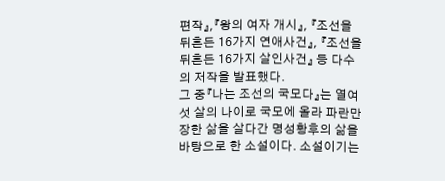편작』,『왕의 여자 개시』, 『조선을 뒤흔든 16가지 연애사건』, 『조선을 뒤흔든 16가지 살인사건』 등 다수의 저작을 발표했다.
그 중『나는 조선의 국모다』는 열여섯 살의 나이로 국모에 올라 파란만장한 삶을 살다간 명성황후의 삶을 바탕으로 한 소설이다. 소설이기는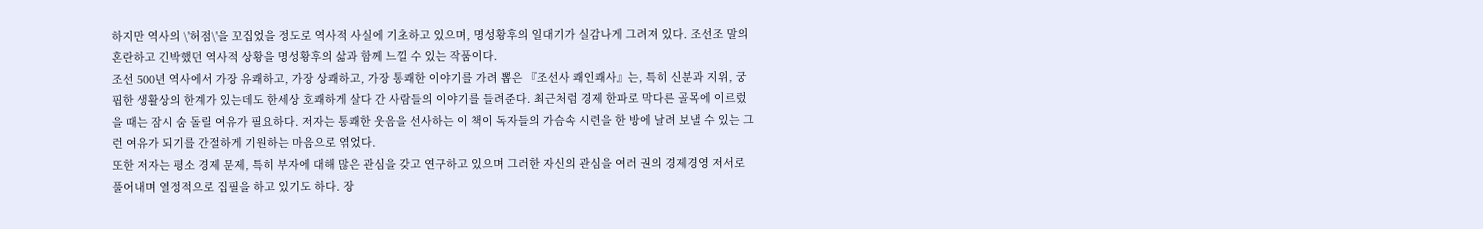하지만 역사의 \'허점\'을 꼬집었을 정도로 역사적 사실에 기초하고 있으며, 명성황후의 일대기가 실감나게 그려져 있다. 조선조 말의 혼란하고 긴박했던 역사적 상황을 명성황후의 삶과 함께 느낄 수 있는 작품이다.
조선 500년 역사에서 가장 유쾌하고, 가장 상쾌하고, 가장 통쾌한 이야기를 가려 뽑은 『조선사 쾌인쾌사』는, 특히 신분과 지위, 궁핍한 생활상의 한계가 있는데도 한세상 호쾌하게 살다 간 사람들의 이야기를 들려준다. 최근처럼 경제 한파로 막다른 골목에 이르렀을 때는 잠시 숨 돌릴 여유가 필요하다. 저자는 통쾌한 웃음을 선사하는 이 책이 독자들의 가슴속 시련을 한 방에 날려 보낼 수 있는 그런 여유가 되기를 간절하게 기원하는 마음으로 엮었다.
또한 저자는 평소 경제 문제, 특히 부자에 대해 많은 관심을 갖고 연구하고 있으며 그러한 자신의 관심을 여러 권의 경제경영 저서로 풀어내며 열정적으로 집필을 하고 있기도 하다. 장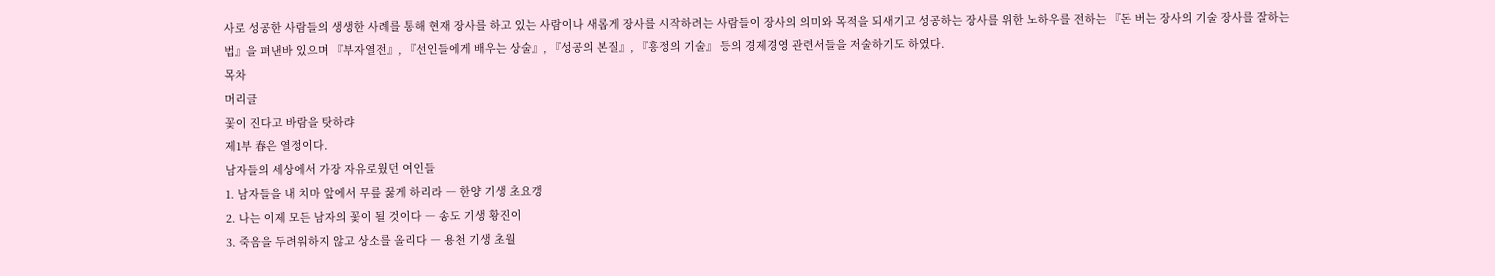사로 성공한 사람들의 생생한 사례를 통해 현재 장사를 하고 있는 사람이나 새롭게 장사를 시작하려는 사람들이 장사의 의미와 목적을 되새기고 성공하는 장사를 위한 노하우를 전하는 『돈 버는 장사의 기술 장사를 잘하는 법』을 펴낸바 있으며 『부자열전』, 『선인들에게 배우는 상술』, 『성공의 본질』, 『흥정의 기술』 등의 경제경영 관련서들을 저술하기도 하였다.
목차
머리글
꽃이 진다고 바람을 탓하랴
제1부 春은 열정이다.
남자들의 세상에서 가장 자유로웠던 여인들
1. 남자들을 내 치마 앞에서 무릎 꿇게 하리라 ― 한양 기생 초요갱
2. 나는 이제 모든 남자의 꽃이 될 것이다 ― 송도 기생 황진이
3. 죽음을 두려워하지 않고 상소를 올리다 ― 용천 기생 초월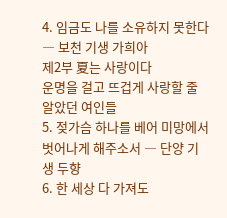4. 임금도 나를 소유하지 못한다 ― 보천 기생 가희아
제2부 夏는 사랑이다
운명을 걸고 뜨겁게 사랑할 줄 알았던 여인들
5. 젖가슴 하나를 베어 미망에서 벗어나게 해주소서 ― 단양 기생 두향
6. 한 세상 다 가져도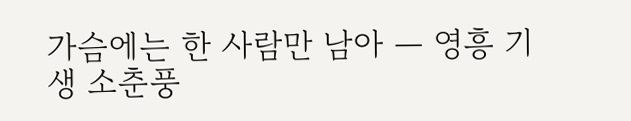가슴에는 한 사람만 남아 ― 영흥 기생 소춘풍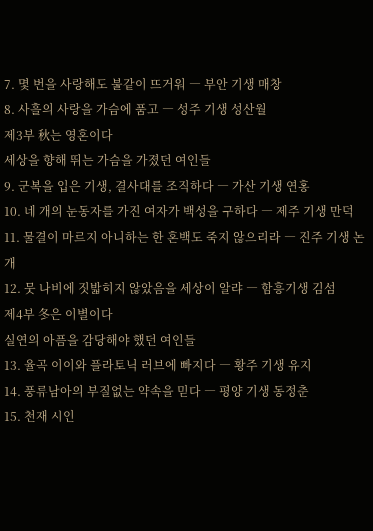7. 몇 번을 사랑해도 불같이 뜨거워 ― 부안 기생 매창
8. 사흘의 사랑을 가슴에 품고 ― 성주 기생 성산월
제3부 秋는 영혼이다
세상을 향해 뛰는 가슴을 가졌던 여인들
9. 군복을 입은 기생, 결사대를 조직하다 ― 가산 기생 연홍
10. 네 개의 눈동자를 가진 여자가 백성을 구하다 ― 제주 기생 만덕
11. 물결이 마르지 아니하는 한 혼백도 죽지 않으리라 ― 진주 기생 논개
12. 뭇 나비에 짓밟히지 않았음을 세상이 알랴 ― 함흥기생 김섬
제4부 冬은 이별이다
실연의 아픔을 감당해야 했던 여인들
13. 율곡 이이와 플라토닉 러브에 빠지다 ― 황주 기생 유지
14. 풍류남아의 부질없는 약속을 믿다 ― 평양 기생 동정춘
15. 천재 시인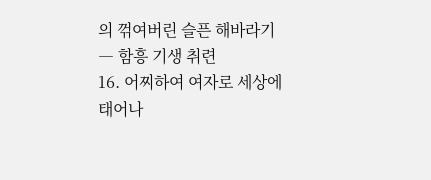의 꺾여버린 슬픈 해바라기 ― 함흥 기생 취련
16. 어찌하여 여자로 세상에 태어나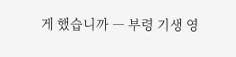게 했습니까 ― 부령 기생 영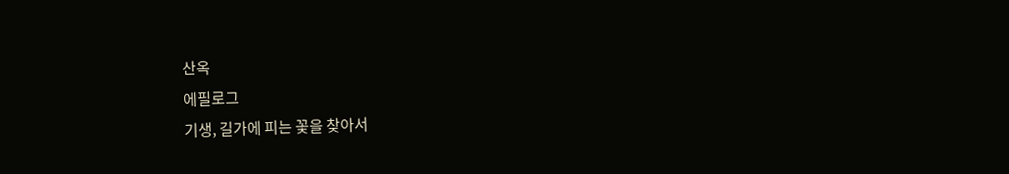산옥
에필로그
기생, 길가에 피는 꽃을 찾아서